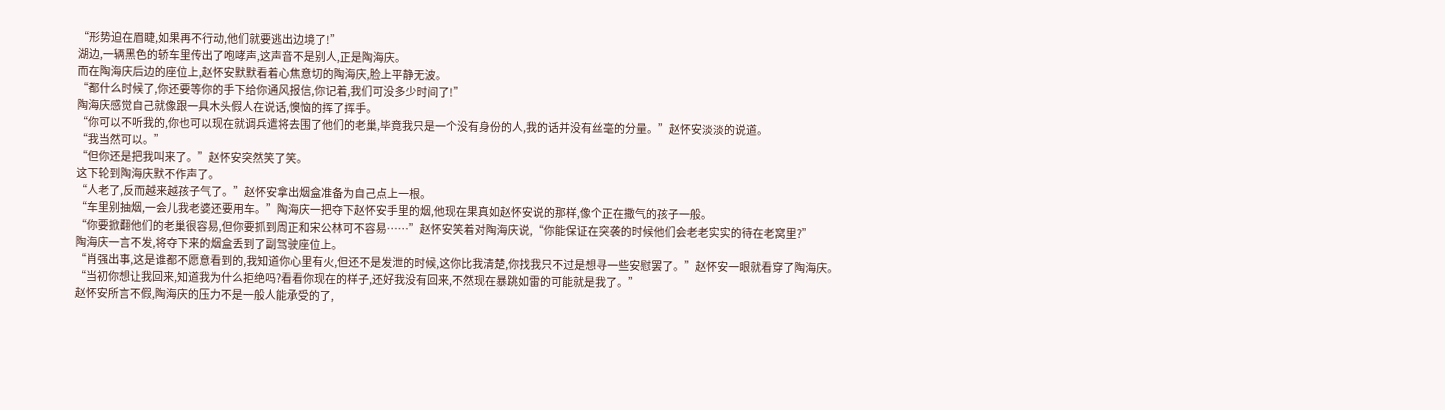“形势迫在眉睫,如果再不行动,他们就要逃出边境了!”
湖边,一辆黑色的轿车里传出了咆哮声,这声音不是别人,正是陶海庆。
而在陶海庆后边的座位上,赵怀安默默看着心焦意切的陶海庆,脸上平静无波。
“都什么时候了,你还要等你的手下给你通风报信,你记着,我们可没多少时间了!”
陶海庆感觉自己就像跟一具木头假人在说话,懊恼的挥了挥手。
“你可以不听我的,你也可以现在就调兵遣将去围了他们的老巢,毕竟我只是一个没有身份的人,我的话并没有丝毫的分量。”赵怀安淡淡的说道。
“我当然可以。”
“但你还是把我叫来了。”赵怀安突然笑了笑。
这下轮到陶海庆默不作声了。
“人老了,反而越来越孩子气了。”赵怀安拿出烟盒准备为自己点上一根。
“车里别抽烟,一会儿我老婆还要用车。”陶海庆一把夺下赵怀安手里的烟,他现在果真如赵怀安说的那样,像个正在撒气的孩子一般。
“你要掀翻他们的老巢很容易,但你要抓到周正和宋公林可不容易……”赵怀安笑着对陶海庆说,“你能保证在突袭的时候他们会老老实实的待在老窝里?”
陶海庆一言不发,将夺下来的烟盒丢到了副驾驶座位上。
“肖强出事,这是谁都不愿意看到的,我知道你心里有火,但还不是发泄的时候,这你比我清楚,你找我只不过是想寻一些安慰罢了。”赵怀安一眼就看穿了陶海庆。
“当初你想让我回来,知道我为什么拒绝吗?看看你现在的样子,还好我没有回来,不然现在暴跳如雷的可能就是我了。”
赵怀安所言不假,陶海庆的压力不是一般人能承受的了,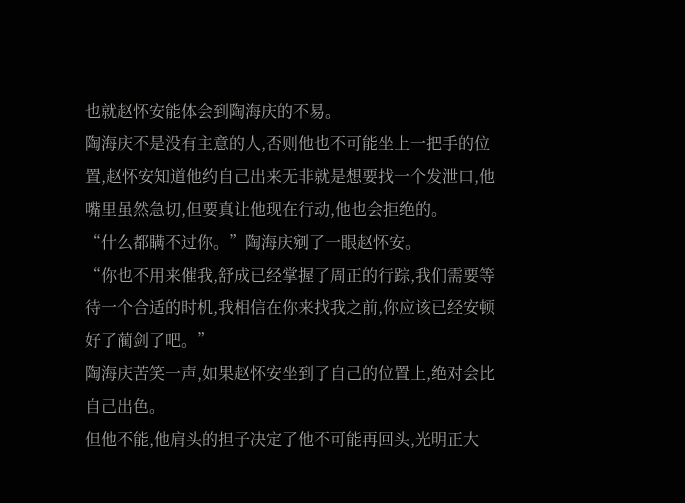也就赵怀安能体会到陶海庆的不易。
陶海庆不是没有主意的人,否则他也不可能坐上一把手的位置,赵怀安知道他约自己出来无非就是想要找一个发泄口,他嘴里虽然急切,但要真让他现在行动,他也会拒绝的。
“什么都瞒不过你。”陶海庆剜了一眼赵怀安。
“你也不用来催我,舒成已经掌握了周正的行踪,我们需要等待一个合适的时机,我相信在你来找我之前,你应该已经安顿好了蔺剑了吧。”
陶海庆苦笑一声,如果赵怀安坐到了自己的位置上,绝对会比自己出色。
但他不能,他肩头的担子决定了他不可能再回头,光明正大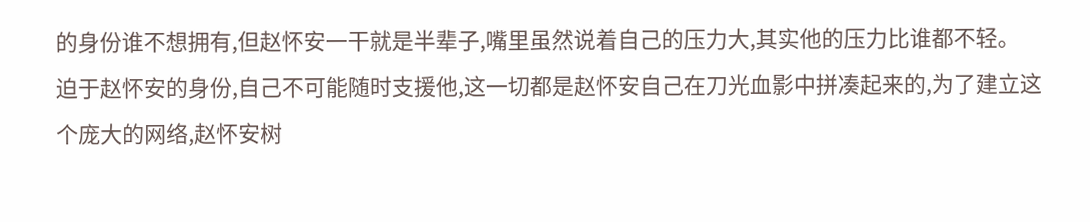的身份谁不想拥有,但赵怀安一干就是半辈子,嘴里虽然说着自己的压力大,其实他的压力比谁都不轻。
迫于赵怀安的身份,自己不可能随时支援他,这一切都是赵怀安自己在刀光血影中拼凑起来的,为了建立这个庞大的网络,赵怀安树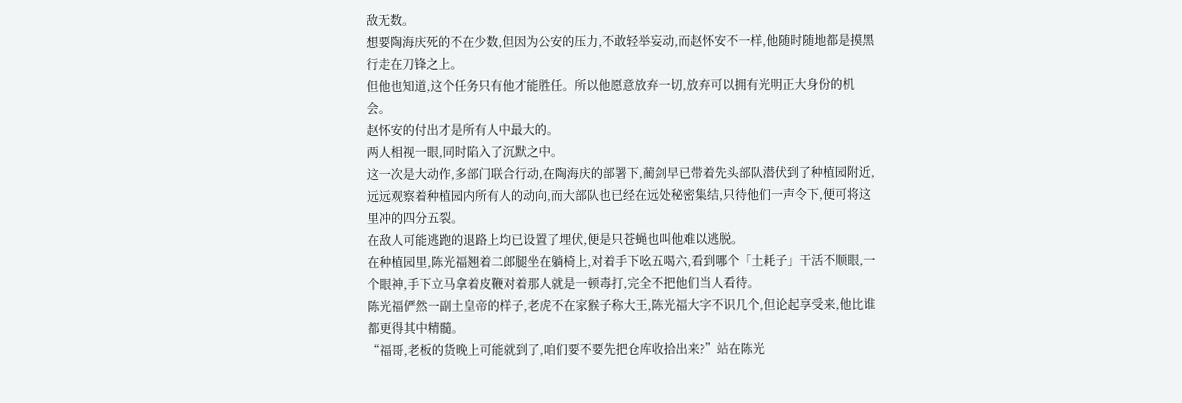敌无数。
想要陶海庆死的不在少数,但因为公安的压力,不敢轻举妄动,而赵怀安不一样,他随时随地都是摸黑行走在刀锋之上。
但他也知道,这个任务只有他才能胜任。所以他愿意放弃一切,放弃可以拥有光明正大身份的机会。
赵怀安的付出才是所有人中最大的。
两人相视一眼,同时陷入了沉默之中。
这一次是大动作,多部门联合行动,在陶海庆的部署下,蔺剑早已带着先头部队潜伏到了种植园附近,远远观察着种植园内所有人的动向,而大部队也已经在远处秘密集结,只待他们一声令下,便可将这里冲的四分五裂。
在敌人可能逃跑的退路上均已设置了埋伏,便是只苍蝇也叫他难以逃脱。
在种植园里,陈光福翘着二郎腿坐在躺椅上,对着手下吆五喝六,看到哪个「土耗子」干活不顺眼,一个眼神,手下立马拿着皮鞭对着那人就是一顿毒打,完全不把他们当人看待。
陈光福俨然一副土皇帝的样子,老虎不在家猴子称大王,陈光福大字不识几个,但论起享受来,他比谁都更得其中精髓。
“福哥,老板的货晚上可能就到了,咱们要不要先把仓库收拾出来?”站在陈光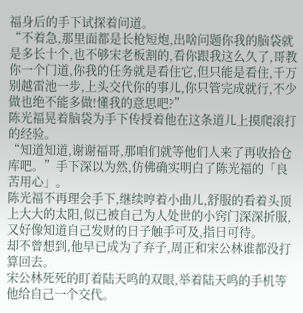福身后的手下试探着问道。
“不着急,那里面都是长枪短炮,出啥问题你我的脑袋就是多长十个,也不够宋老板割的,看你跟我这么久了,哥教你一个门道,你我的任务就是看住它,但只能是看住,千万别越雷池一步,上头交代你的事儿,你只管完成就行,不少做也绝不能多做!懂我的意思吧?”
陈光福晃着脑袋为手下传授着他在这条道儿上摸爬滚打的经验。
“知道知道,谢谢福哥,那咱们就等他们人来了再收拾仓库吧。”手下深以为然,仿佛确实明白了陈光福的「良苦用心」。
陈光福不再理会手下,继续哼着小曲儿,舒服的看着头顶上大大的太阳,似已被自己为人处世的小窍门深深折服,又好像知道自己发财的日子触手可及,指日可待。
却不曾想到,他早已成为了弃子,周正和宋公林谁都没打算回去。
宋公林死死的盯着陆天鸣的双眼,举着陆天鸣的手机等他给自己一个交代。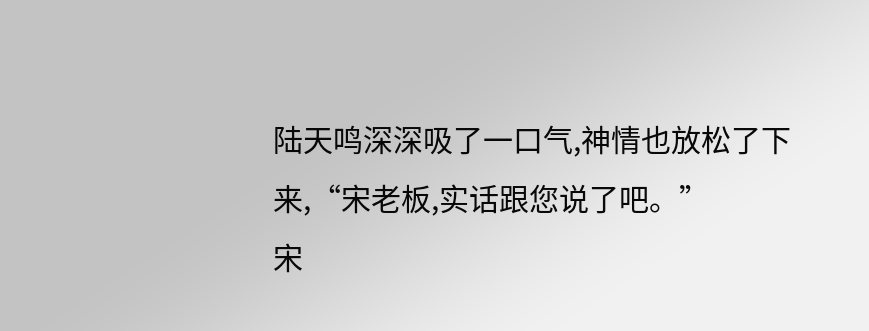陆天鸣深深吸了一口气,神情也放松了下来,“宋老板,实话跟您说了吧。”
宋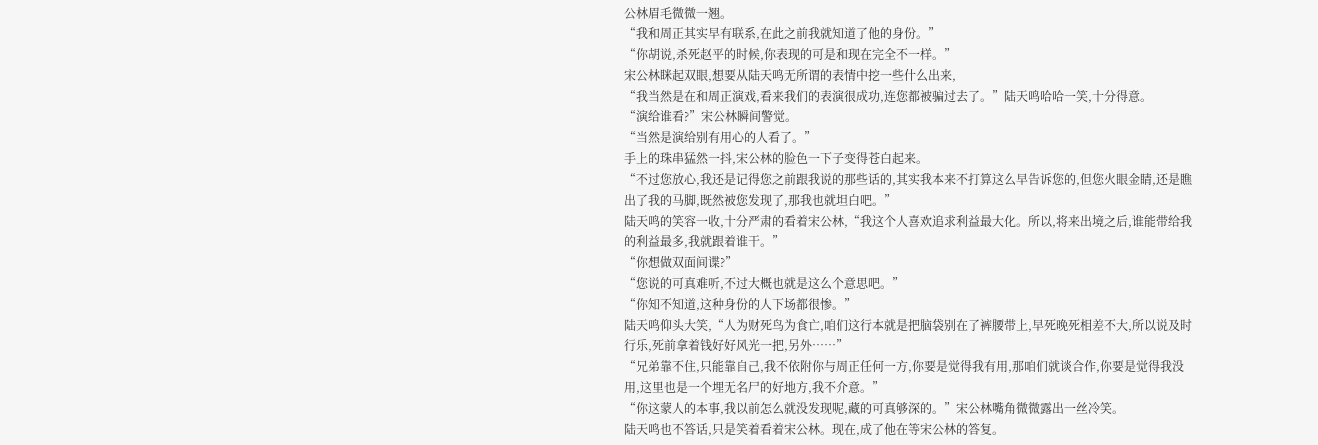公林眉毛微微一翘。
“我和周正其实早有联系,在此之前我就知道了他的身份。”
“你胡说,杀死赵平的时候,你表现的可是和现在完全不一样。”
宋公林眯起双眼,想要从陆天鸣无所谓的表情中挖一些什么出来,
“我当然是在和周正演戏,看来我们的表演很成功,连您都被骗过去了。”陆天鸣哈哈一笑,十分得意。
“演给谁看?”宋公林瞬间警觉。
“当然是演给别有用心的人看了。”
手上的珠串猛然一抖,宋公林的脸色一下子变得苍白起来。
“不过您放心,我还是记得您之前跟我说的那些话的,其实我本来不打算这么早告诉您的,但您火眼金睛,还是瞧出了我的马脚,既然被您发现了,那我也就坦白吧。”
陆天鸣的笑容一收,十分严肃的看着宋公林,“我这个人喜欢追求利益最大化。所以,将来出境之后,谁能带给我的利益最多,我就跟着谁干。”
“你想做双面间谍?”
“您说的可真难听,不过大概也就是这么个意思吧。”
“你知不知道,这种身份的人下场都很惨。”
陆天鸣仰头大笑,“人为财死鸟为食亡,咱们这行本就是把脑袋别在了裤腰带上,早死晚死相差不大,所以说及时行乐,死前拿着钱好好风光一把,另外……”
“兄弟靠不住,只能靠自己,我不依附你与周正任何一方,你要是觉得我有用,那咱们就谈合作,你要是觉得我没用,这里也是一个埋无名尸的好地方,我不介意。”
“你这蒙人的本事,我以前怎么就没发现呢,藏的可真够深的。”宋公林嘴角微微露出一丝冷笑。
陆天鸣也不答话,只是笑着看着宋公林。现在,成了他在等宋公林的答复。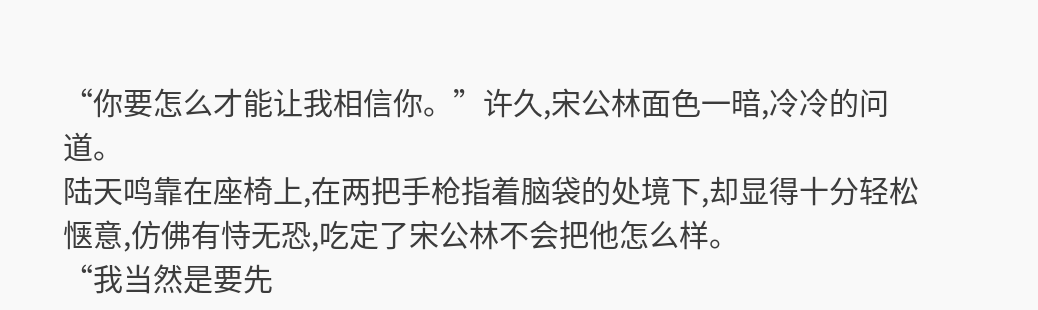“你要怎么才能让我相信你。”许久,宋公林面色一暗,冷冷的问道。
陆天鸣靠在座椅上,在两把手枪指着脑袋的处境下,却显得十分轻松惬意,仿佛有恃无恐,吃定了宋公林不会把他怎么样。
“我当然是要先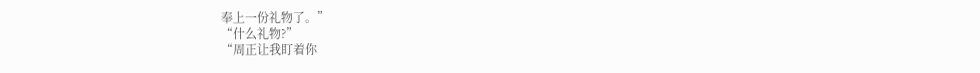奉上一份礼物了。”
“什么礼物?”
“周正让我盯着你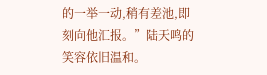的一举一动,稍有差池,即刻向他汇报。”陆天鸣的笑容依旧温和。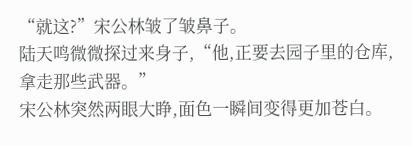“就这?”宋公林皱了皱鼻子。
陆天鸣微微探过来身子,“他,正要去园子里的仓库,拿走那些武器。”
宋公林突然两眼大睁,面色一瞬间变得更加苍白。